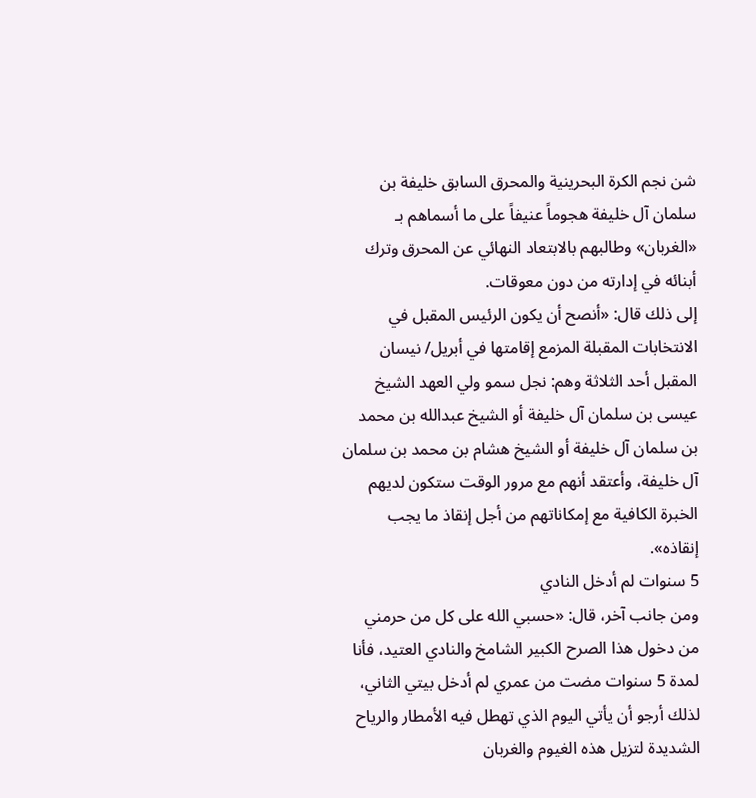شن نجم الكرة البحرينية والمحرق السابق خليفة بن سلمان آل خليفة هجوماً عنيفاً على ما أسماهم بـ «الغربان» وطالبهم بالابتعاد النهائي عن المحرق وترك أبنائه في إدارته من دون معوقات.
إلى ذلك قال: «أنصح أن يكون الرئيس المقبل في الانتخابات المقبلة المزمع إقامتها في أبريل/ نيسان المقبل أحد الثلاثة وهم: نجل سمو ولي العهد الشيخ عيسى بن سلمان آل خليفة أو الشيخ عبدالله بن محمد بن سلمان آل خليفة أو الشيخ هشام بن محمد بن سلمان آل خليفة، وأعتقد أنهم مع مرور الوقت ستكون لديهم الخبرة الكافية مع إمكاناتهم من أجل إنقاذ ما يجب إنقاذه».
5 سنوات لم أدخل النادي
ومن جانب آخر، قال: «حسبي الله على كل من حرمني من دخول هذا الصرح الكبير الشامخ والنادي العتيد، فأنا لمدة 5 سنوات مضت من عمري لم أدخل بيتي الثاني، لذلك أرجو أن يأتي اليوم الذي تهطل فيه الأمطار والرياح الشديدة لتزيل هذه الغيوم والغربان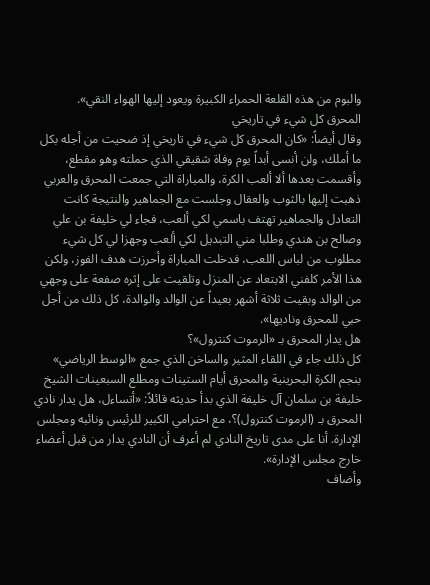والبوم من هذه القلعة الحمراء الكبيرة ويعود إليها الهواء النقي».
المحرق كل شيء في تاريخي
وقال أيضاً: «كان المحرق كل شيء في تاريخي إذ ضحيت من أجله بكل ما أملك، ولن أنسى أبداً يوم وفاة شقيقي الذي حملته وهو مقطع، وأقسمت بعدها ألا ألعب الكرة، والمباراة التي جمعت المحرق والعربي ذهبت إليها بالثوب والعقال وجلست مع الجماهير والنتيجة كانت التعادل والجماهير تهتف باسمي لكي ألعب، فجاء لي خليفة بن علي وصالح بن هندي وطلبا مني التبديل لكي ألعب وجهزا لي كل شيء مطلوب من لباس اللعب، فدخلت المباراة وأحرزت هدف الفوز، ولكن هذا الأمر كلفني الابتعاد عن المنزل وتلقيت على إثره صفعة على وجهي من الوالد وبقيت ثلاثة أشهر بعيداً عن الوالد والوالدة، كل ذلك من أجل حبي للمحرق وناديها».
هل يدار المحرق بـ «الرموت كنترول»؟
كل ذلك جاء في اللقاء المثير والساخن الذي جمع «الوسط الرياضي» بنجم الكرة البحرينية والمحرق أيام الستينات ومطلع السبعينات الشيخ خليفة بن سلمان آل خليفة الذي بدأ حديثه قائلاً: «أتساءل، هل يدار نادي المحرق بـ (الرموت كنترول)؟، مع احترامي الكبير للرئيس ونائبه ومجلس الإدارة. أنا على مدى تاريخ النادي لم أعرف أن النادي يدار من قبل أعضاء خارج مجلس الإدارة».
وأضاف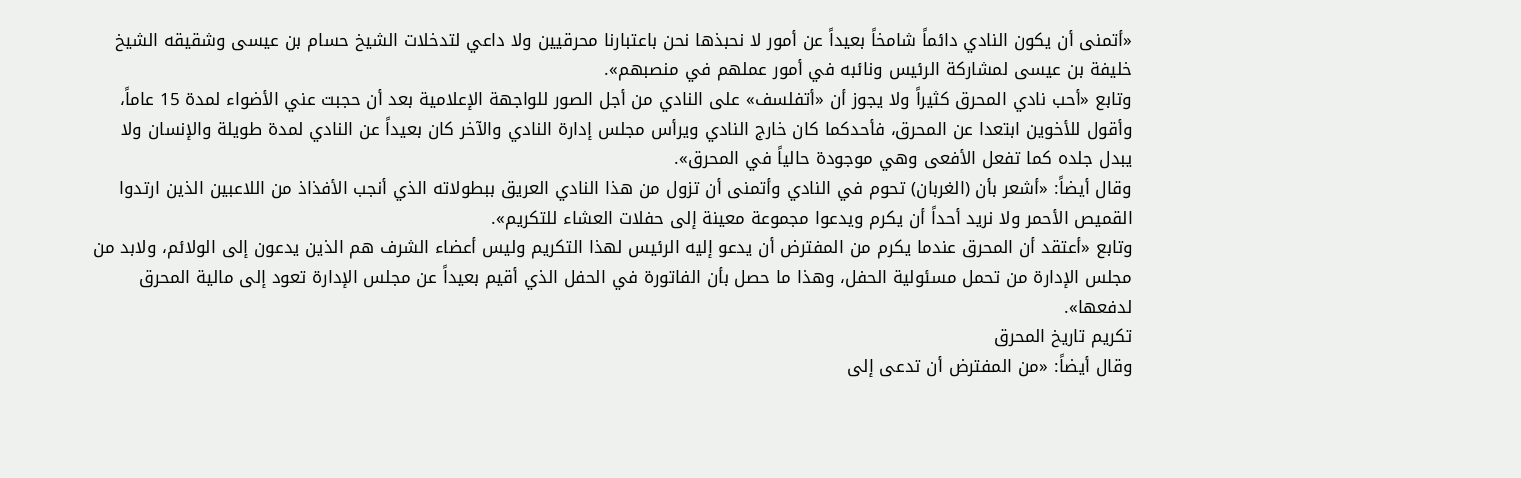«أتمنى أن يكون النادي دائماً شامخاً بعيداً عن أمور لا نحبذها نحن باعتبارنا محرقيين ولا داعي لتدخلات الشيخ حسام بن عيسى وشقيقه الشيخ خليفة بن عيسى لمشاركة الرئيس ونائبه في أمور عملهم في منصبهم».
وتابع «أحب نادي المحرق كثيراً ولا يجوز أن «أتفلسف» على النادي من أجل الصور للواجهة الإعلامية بعد أن حجبت عني الأضواء لمدة 15 عاماً، وأقول للأخوين ابتعدا عن المحرق، فأحدكما كان خارج النادي ويرأس مجلس إدارة النادي والآخر كان بعيداً عن النادي لمدة طويلة والإنسان ولا يبدل جلده كما تفعل الأفعى وهي موجودة حالياً في المحرق».
وقال أيضاً: «أشعر بأن (الغربان) تحوم في النادي وأتمنى أن تزول من هذا النادي العريق ببطولاته الذي أنجب الأفذاذ من اللاعبين الذين ارتدوا القميص الأحمر ولا نريد أحداً أن يكرم ويدعوا مجموعة معينة إلى حفلات العشاء للتكريم».
وتابع «أعتقد أن المحرق عندما يكرم من المفترض أن يدعو إليه الرئيس لهذا التكريم وليس أعضاء الشرف هم الذين يدعون إلى الولائم، ولابد من مجلس الإدارة من تحمل مسئولية الحفل، وهذا ما حصل بأن الفاتورة في الحفل الذي أقيم بعيداً عن مجلس الإدارة تعود إلى مالية المحرق لدفعها».
تكريم تاريخ المحرق
وقال أيضاً: «من المفترض أن تدعى إلى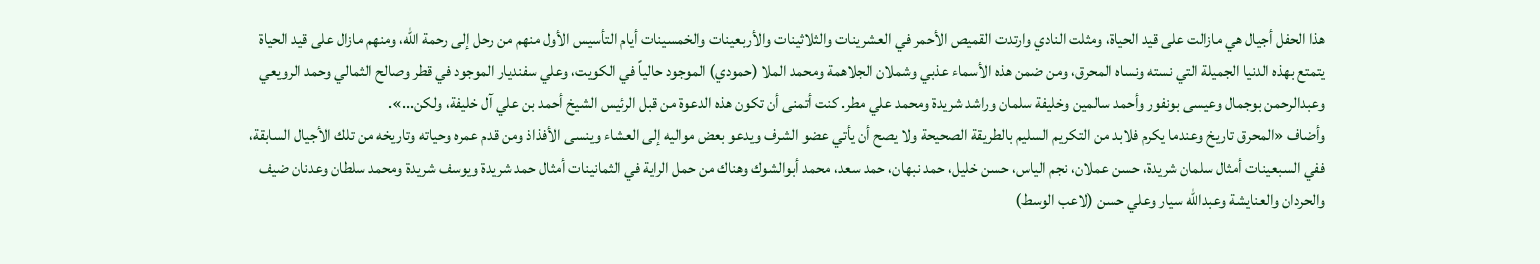هذا الحفل أجيال هي مازالت على قيد الحياة، ومثلت النادي وارتدت القميص الأحمر في العشرينات والثلاثينات والأربعينات والخمسينات أيام التأسيس الأول منهم من رحل إلى رحمة الله، ومنهم مازال على قيد الحياة يتمتع بهذه الدنيا الجميلة التي نسته ونساه المحرق، ومن ضمن هذه الأسماء عذبي وشملان الجلاهمة ومحمد الملا (حمودي) الموجود حالياً في الكويت، وعلي سفنديار الموجود في قطر وصالح الثمالي وحمد الرويعي وعبدالرحمن بوجمال وعيسى بونفور وأحمد سالمين وخليفة سلمان وراشد شريدة ومحمد علي مطر. كنت أتمنى أن تكون هذه الدعوة من قبل الرئيس الشيخ أحمد بن علي آل خليفة، ولكن...».
وأضاف «المحرق تاريخ وعندما يكرم فلابد من التكريم السليم بالطريقة الصحيحة ولا يصح أن يأتي عضو الشرف ويدعو بعض مواليه إلى العشاء وينسى الأفذاذ ومن قدم عمره وحياته وتاريخه من تلك الأجيال السابقة، ففي السبعينات أمثال سلمان شريدة، حسن عملان، نجم الياس، حسن خليل، حمد نبهان، حمد سعد، محمد أبوالشوك وهناك من حمل الراية في الثمانينات أمثال حمد شريدة ويوسف شريدة ومحمد سلطان وعدنان ضيف والحردان والعنايشة وعبدالله سيار وعلي حسن (لاعب الوسط)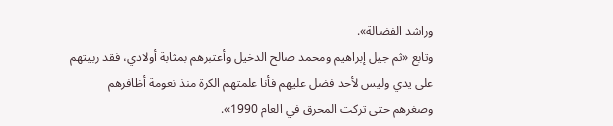وراشد الفضالة».
وتابع «ثم جيل إبراهيم ومحمد صالح الدخيل وأعتبرهم بمثابة أولادي، فقد ربيتهم على يدي وليس لأحد فضل عليهم فأنا علمتهم الكرة منذ نعومة أظافرهم وصغرهم حتى تركت المحرق في العام 1990».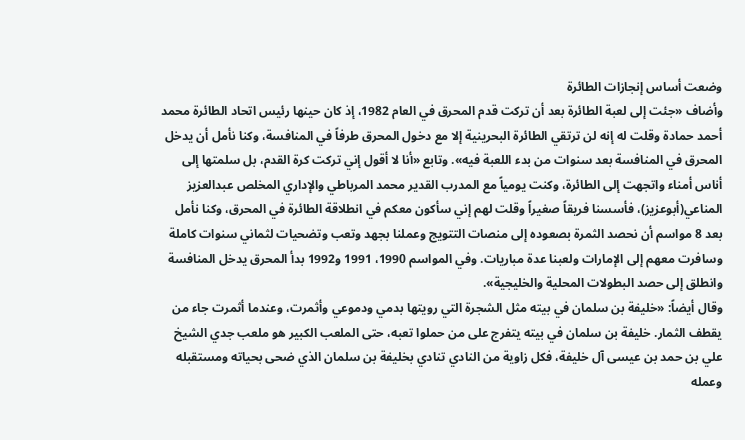وضعت أساس إنجازات الطائرة
وأضاف «جئت إلى لعبة الطائرة بعد أن تركت قدم المحرق في العام 1982، إذ كان حينها رئيس اتحاد الطائرة محمد أحمد حمادة وقلت له إنه لن ترتقي الطائرة البحرينية إلا مع دخول المحرق طرفاً في المنافسة، وكنا نأمل أن يدخل المحرق في المنافسة بعد سنوات من بدء اللعبة فيه». وتابع «أنا لا أقول إني تركت كرة القدم، بل سلمتها إلى أناس أمناء واتجهت إلى الطائرة، وكنت يومياً مع المدرب القدير محمد المرباطي والإداري المخلص عبدالعزيز المناعي(أبوعزيز)، فأسسنا فريقاً صغيراً وقلت لهم إني سأكون معكم في انطلاقة الطائرة في المحرق، وكنا نأمل بعد 8 مواسم أن نحصد الثمرة بصعوده إلى منصات التتويج وعملنا بجهد وتعب وتضحيات لثماني سنوات كاملة وسافرت معهم إلى الإمارات ولعبنا عدة مباريات. وفي المواسم 1990، 1991 و1992 بدأ المحرق يدخل المنافسة وانطلق إلى حصد البطولات المحلية والخليجية».
وقال أيضاً: «خليفة بن سلمان في بيته مثل الشجرة التي رويتها بدمي ودموعي وأثمرت، وعندما أثمرت جاء من يقطف الثمار. خليفة بن سلمان في بيته يتفرج على من حملوا تعبه، حتى الملعب الكبير هو ملعب جدي الشيخ علي بن حمد بن عيسى آل خليفة، فكل زاوية من النادي تنادي بخليفة بن سلمان الذي ضحى بحياته ومستقبله وعمله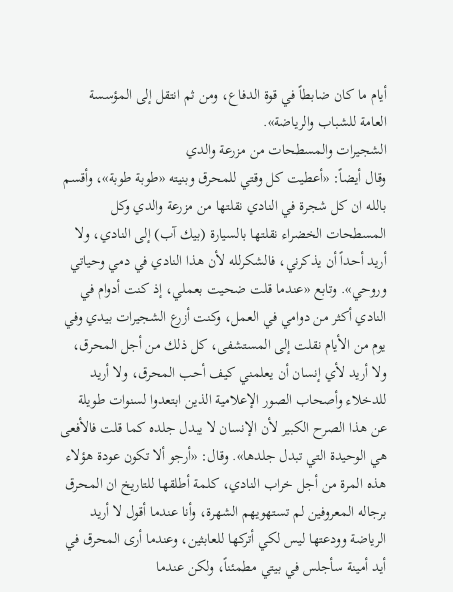أيام ما كان ضابطاً في قوة الدفاع، ومن ثم انتقل إلى المؤسسة العامة للشباب والرياضة».
الشجيرات والمسطحات من مزرعة والدي
وقال أيضاً: «أعطيت كل وقتي للمحرق وبنيته «طوبة طوبة»، وأقسم بالله ان كل شجرة في النادي نقلتها من مزرعة والدي وكل المسطحات الخضراء نقلتها بالسيارة (بيك آب) إلى النادي، ولا أريد أحداً أن يذكرني، فالشكرلله لأن هذا النادي في دمي وحياتي وروحي». وتابع «عندما قلت ضحيت بعملي، إذ كنت أدوام في النادي أكثر من دوامي في العمل، وكنت أزرع الشجيرات بيدي وفي يوم من الأيام نقلت إلى المستشفى، كل ذلك من أجل المحرق، ولا أريد لأي إنسان أن يعلمني كيف أحب المحرق، ولا أريد للدخلاء وأصحاب الصور الإعلامية الذين ابتعدوا لسنوات طويلة عن هذا الصرح الكبير لأن الإنسان لا يبدل جلده كما قلت فالأفعى هي الوحيدة التي تبدل جلدها». وقال: «أرجو ألا تكون عودة هؤلاء هذه المرة من أجل خراب النادي، كلمة أطلقها للتاريخ ان المحرق برجاله المعروفين لم تستهويهم الشهرة، وأنا عندما أقول لا أريد الرياضة وودعتها ليس لكي أتركها للعابثين، وعندما أرى المحرق في أيد أمينة سأجلس في بيتي مطمئناً، ولكن عندما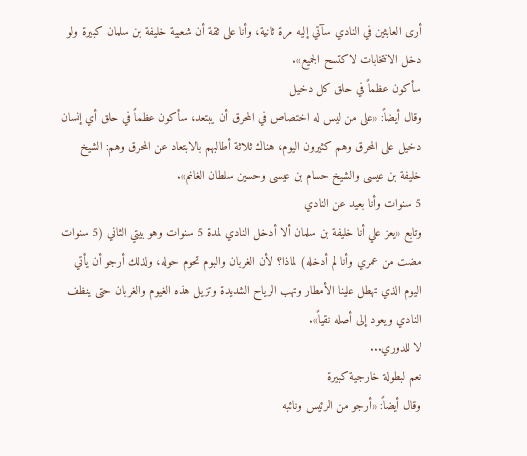أرى العابثين في النادي سآتي إليه مرة ثانية، وأنا على ثقة أن شعبية خليفة بن سلمان كبيرة ولو دخل الانتخابات لاكتسح الجميع».
سأكون عظماً في حلق كل دخيل
وقال أيضاً: «على من ليس له اختصاص في المحرق أن يبتعد، سأكون عظماً في حلق أي إنسان دخيل على المحرق وهم كثيرون اليوم، هناك ثلاثة أطالبهم بالابتعاد عن المحرق وهم: الشيخ خليفة بن عيسى والشيخ حسام بن عيسى وحسين سلطان الغانم».
5 سنوات وأنا بعيد عن النادي
وتابع «يعز علي أنا خليفة بن سلمان ألا أدخل النادي لمدة 5 سنوات وهو بيتي الثاني (5 سنوات مضت من عمري وأنا لم أدخله) لماذا؟ لأن الغربان والبوم تحوم حوله، ولذلك أرجو أن يأتي اليوم الذي تهطل علينا الأمطار وتهب الرياح الشديدة وتزيل هذه الغيوم والغربان حتى ينظف النادي ويعود إلى أصله نقياً».
لا للدوري...
نعم لبطولة خارجية كبيرة
وقال أيضاً: «أرجو من الرئيس ونائبه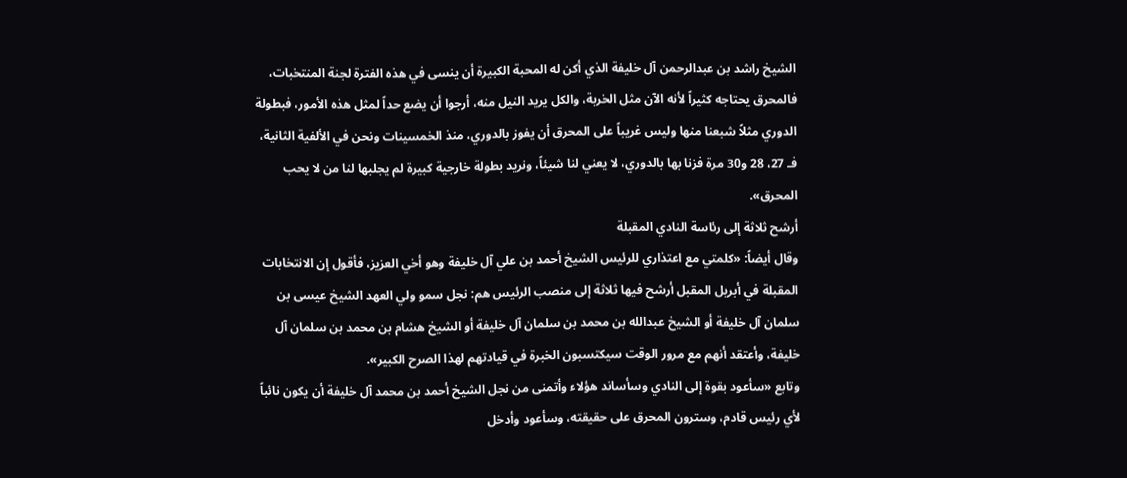الشيخ راشد بن عبدالرحمن آل خليفة الذي أكن له المحبة الكبيرة أن ينسى في هذه الفترة لجنة المنتخبات، فالمحرق يحتاجه كثيراً لأنه الآن مثل الخربة، والكل يريد النيل منه، أرجوا أن يضع حداً لمثل هذه الأمور، فبطولة الدوري مثلاً شبعنا منها وليس غريباً على المحرق أن يفوز بالدوري، منذ الخمسينات ونحن في الألفية الثانية، فـ 27، 28 و30 مرة فزنا بها بالدوري، لا يعني لنا شيئاً، ونريد بطولة خارجية كبيرة لم يجلبها لنا من لا يحب المحرق».
أرشح ثلاثة إلى رئاسة النادي المقبلة
وقال أيضاً: «كلمتي مع اعتذاري للرئيس الشيخ أحمد بن علي آل خليفة وهو أخي العزيز، فأقول إن الانتخابات المقبلة في أبريل المقبل أرشح فيها ثلاثة إلى منصب الرئيس هم: نجل سمو ولي العهد الشيخ عيسى بن سلمان آل خليفة أو الشيخ عبدالله بن محمد بن سلمان آل خليفة أو الشيخ هشام بن محمد بن سلمان آل خليفة، وأعتقد أنهم مع مرور الوقت سيكتسبون الخبرة في قيادتهم لهذا الصرح الكبير».
وتابع «سأعود بقوة إلى النادي وسأساند هؤلاء وأتمنى من نجل الشيخ أحمد بن محمد آل خليفة أن يكون نائباً لأي رئيس قادم، وسترون المحرق على حقيقته، وسأعود وأدخل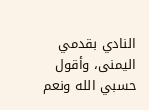النادي بقدمي اليمنى، وأقول حسبي الله ونعم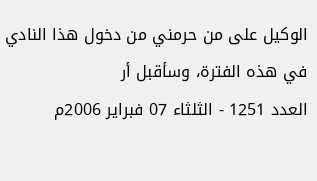الوكيل على من حرمني من دخول هذا النادي في هذه الفترة، وسأقبل أر
العدد 1251 - الثلثاء 07 فبراير 2006م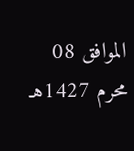الموافق 08 محرم 1427هـ